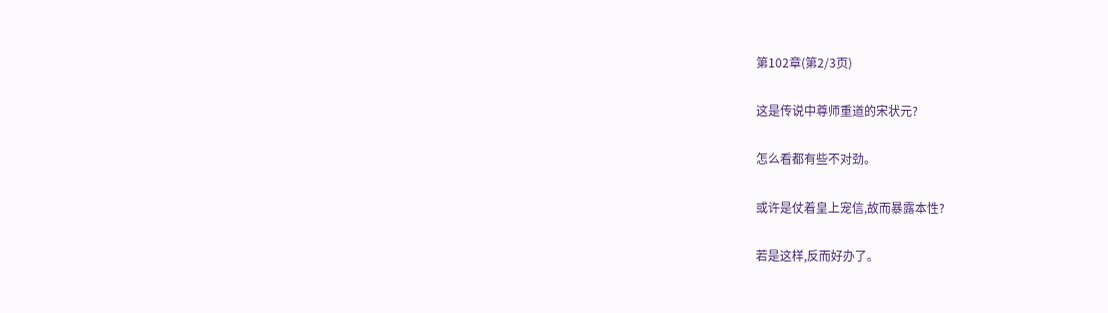第102章(第2/3页)

这是传说中尊师重道的宋状元?

怎么看都有些不对劲。

或许是仗着皇上宠信,故而暴露本性?

若是这样,反而好办了。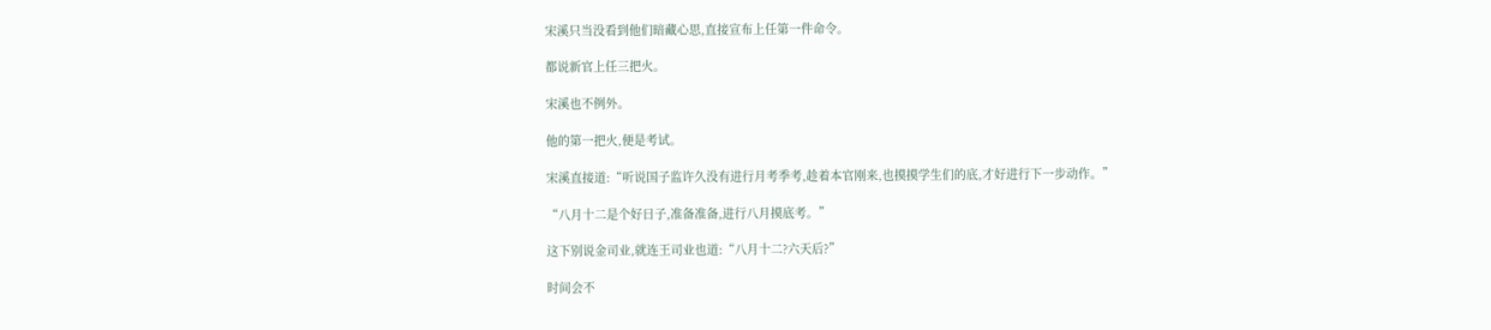宋溪只当没看到他们暗藏心思,直接宣布上任第一件命令。

都说新官上任三把火。

宋溪也不例外。

他的第一把火,便是考试。

宋溪直接道:“听说国子监许久没有进行月考季考,趁着本官刚来,也摸摸学生们的底,才好进行下一步动作。”

“八月十二是个好日子,准备准备,进行八月摸底考。”

这下别说金司业,就连王司业也道:“八月十二?六天后?”

时间会不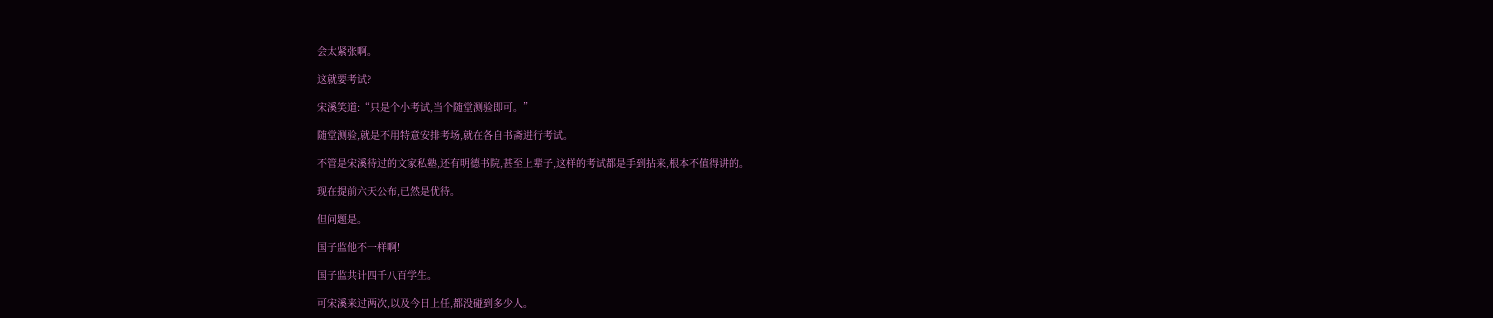会太紧张啊。

这就要考试?

宋溪笑道:“只是个小考试,当个随堂测验即可。”

随堂测验,就是不用特意安排考场,就在各自书斋进行考试。

不管是宋溪待过的文家私塾,还有明德书院,甚至上辈子,这样的考试都是手到拈来,根本不值得讲的。

现在提前六天公布,已然是优待。

但问题是。

国子监他不一样啊!

国子监共计四千八百学生。

可宋溪来过两次,以及今日上任,都没碰到多少人。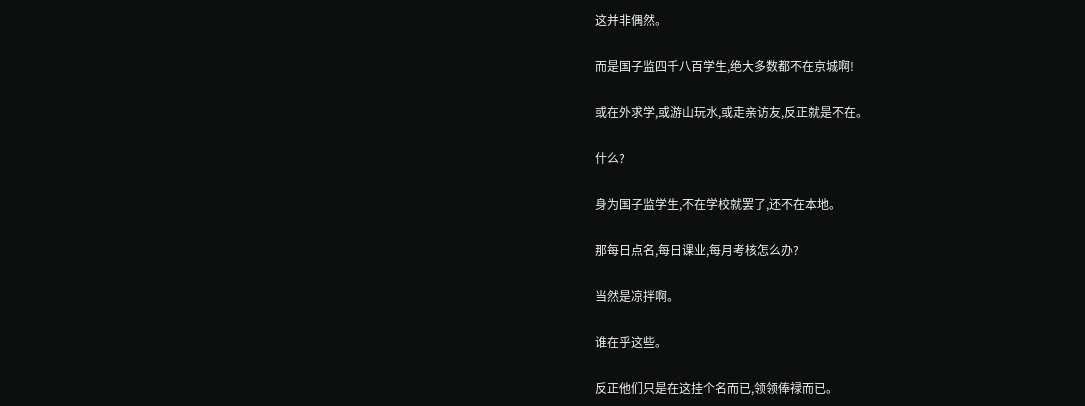这并非偶然。

而是国子监四千八百学生,绝大多数都不在京城啊!

或在外求学,或游山玩水,或走亲访友,反正就是不在。

什么?

身为国子监学生,不在学校就罢了,还不在本地。

那每日点名,每日课业,每月考核怎么办?

当然是凉拌啊。

谁在乎这些。

反正他们只是在这挂个名而已,领领俸禄而已。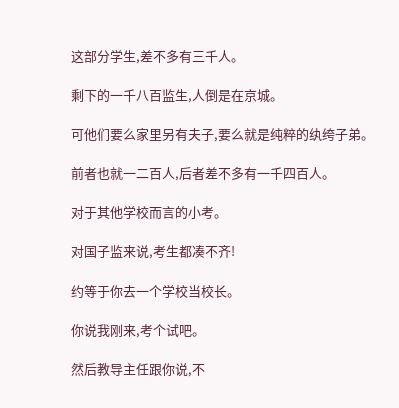这部分学生,差不多有三千人。

剩下的一千八百监生,人倒是在京城。

可他们要么家里另有夫子,要么就是纯粹的纨绔子弟。

前者也就一二百人,后者差不多有一千四百人。

对于其他学校而言的小考。

对国子监来说,考生都凑不齐!

约等于你去一个学校当校长。

你说我刚来,考个试吧。

然后教导主任跟你说,不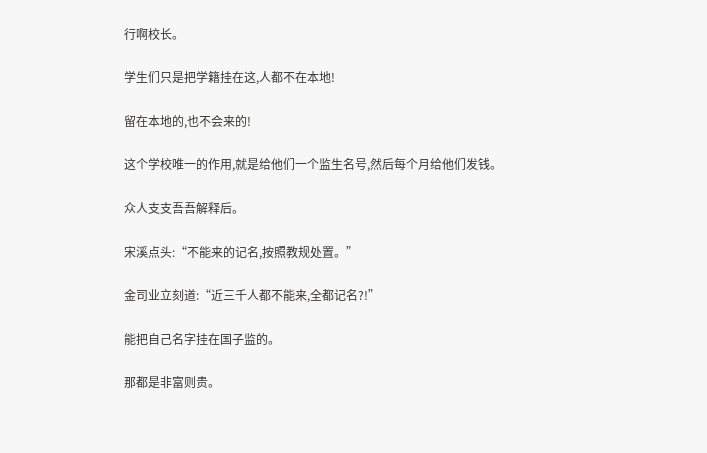行啊校长。

学生们只是把学籍挂在这,人都不在本地!

留在本地的,也不会来的!

这个学校唯一的作用,就是给他们一个监生名号,然后每个月给他们发钱。

众人支支吾吾解释后。

宋溪点头:“不能来的记名,按照教规处置。”

金司业立刻道:“近三千人都不能来,全都记名?!”

能把自己名字挂在国子监的。

那都是非富则贵。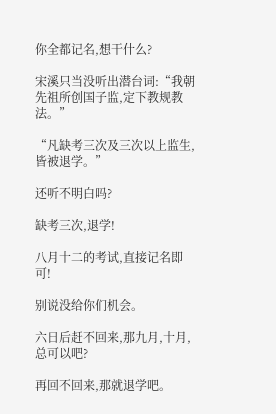你全都记名,想干什么?

宋溪只当没听出潜台词:“我朝先祖所创国子监,定下教规教法。”

“凡缺考三次及三次以上监生,皆被退学。”

还听不明白吗?

缺考三次,退学!

八月十二的考试,直接记名即可!

别说没给你们机会。

六日后赶不回来,那九月,十月,总可以吧?

再回不回来,那就退学吧。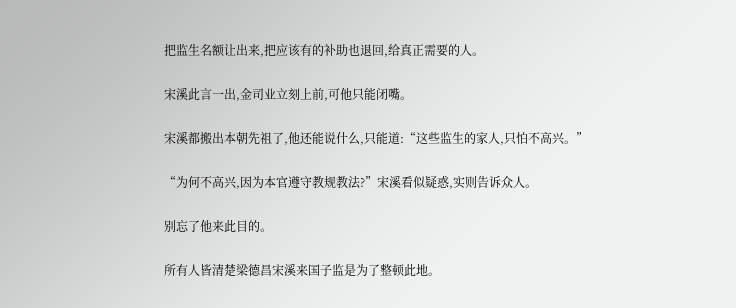把监生名额让出来,把应该有的补助也退回,给真正需要的人。

宋溪此言一出,金司业立刻上前,可他只能闭嘴。

宋溪都搬出本朝先祖了,他还能说什么,只能道:“这些监生的家人,只怕不高兴。”

“为何不高兴,因为本官遵守教规教法?”宋溪看似疑惑,实则告诉众人。

别忘了他来此目的。

所有人皆清楚梁德昌宋溪来国子监是为了整顿此地。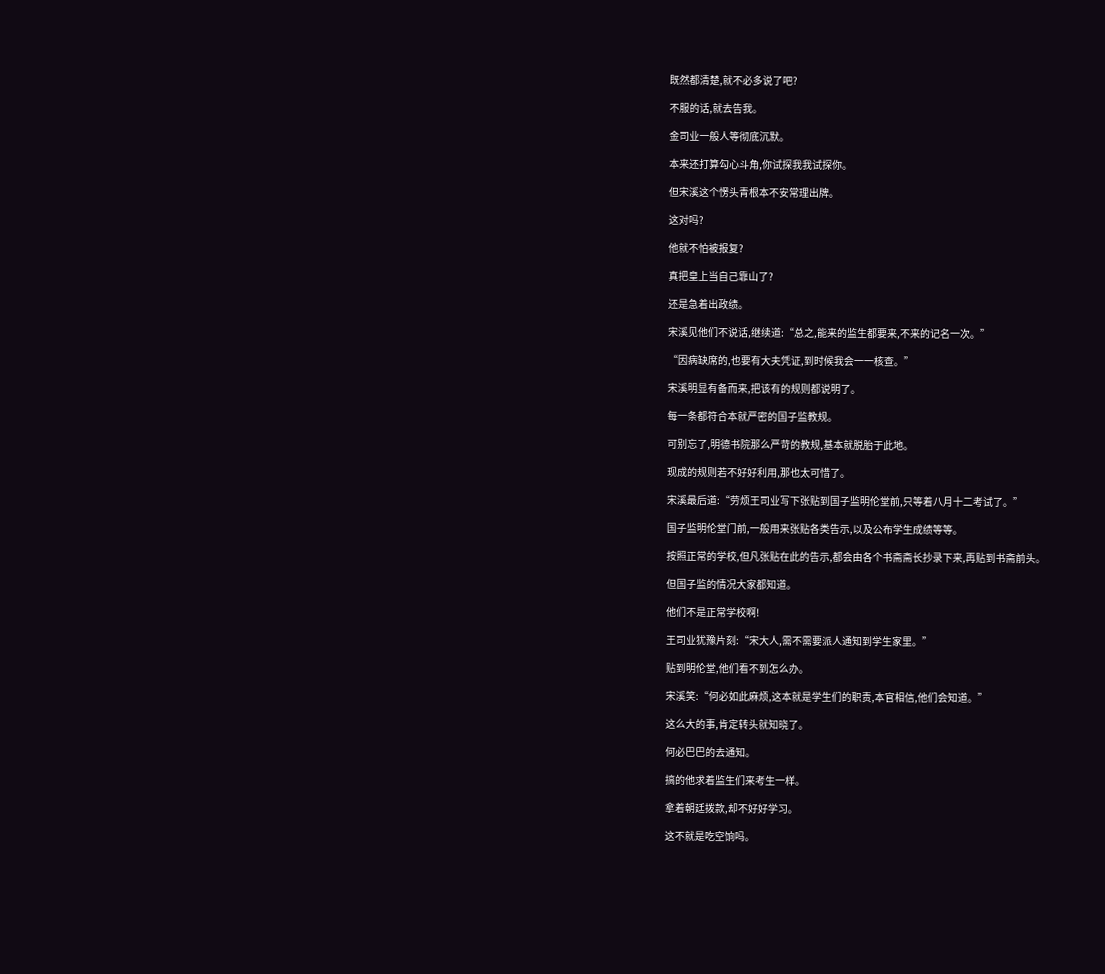既然都清楚,就不必多说了吧?

不服的话,就去告我。

金司业一般人等彻底沉默。

本来还打算勾心斗角,你试探我我试探你。

但宋溪这个愣头青根本不安常理出牌。

这对吗?

他就不怕被报复?

真把皇上当自己靠山了?

还是急着出政绩。

宋溪见他们不说话,继续道:“总之,能来的监生都要来,不来的记名一次。”

“因病缺席的,也要有大夫凭证,到时候我会一一核查。”

宋溪明显有备而来,把该有的规则都说明了。

每一条都符合本就严密的国子监教规。

可别忘了,明德书院那么严苛的教规,基本就脱胎于此地。

现成的规则若不好好利用,那也太可惜了。

宋溪最后道:“劳烦王司业写下张贴到国子监明伦堂前,只等着八月十二考试了。”

国子监明伦堂门前,一般用来张贴各类告示,以及公布学生成绩等等。

按照正常的学校,但凡张贴在此的告示,都会由各个书斋斋长抄录下来,再贴到书斋前头。

但国子监的情况大家都知道。

他们不是正常学校啊!

王司业犹豫片刻:“宋大人,需不需要派人通知到学生家里。”

贴到明伦堂,他们看不到怎么办。

宋溪笑:“何必如此麻烦,这本就是学生们的职责,本官相信,他们会知道。”

这么大的事,肯定转头就知晓了。

何必巴巴的去通知。

搞的他求着监生们来考生一样。

拿着朝廷拨款,却不好好学习。

这不就是吃空饷吗。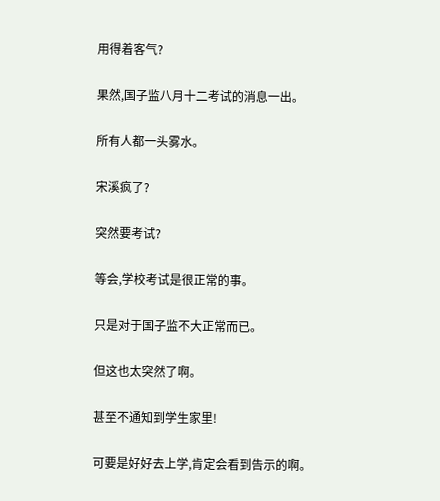用得着客气?

果然,国子监八月十二考试的消息一出。

所有人都一头雾水。

宋溪疯了?

突然要考试?

等会,学校考试是很正常的事。

只是对于国子监不大正常而已。

但这也太突然了啊。

甚至不通知到学生家里!

可要是好好去上学,肯定会看到告示的啊。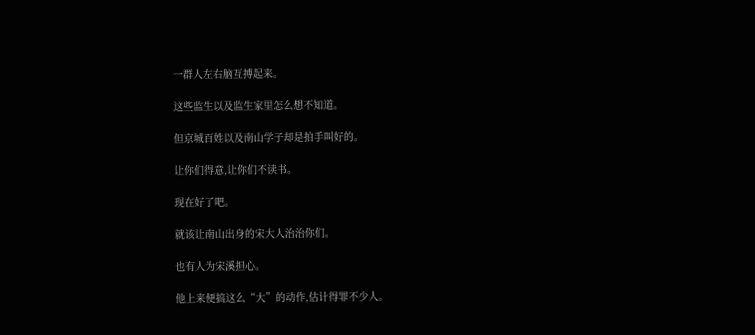一群人左右脑互搏起来。

这些监生以及监生家里怎么想不知道。

但京城百姓以及南山学子却是拍手叫好的。

让你们得意,让你们不读书。

现在好了吧。

就该让南山出身的宋大人治治你们。

也有人为宋溪担心。

他上来便搞这么“大”的动作,估计得罪不少人。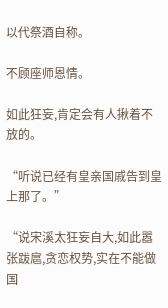以代祭酒自称。

不顾座师恩情。

如此狂妄,肯定会有人揪着不放的。

“听说已经有皇亲国戚告到皇上那了。”

“说宋溪太狂妄自大,如此嚣张跋扈,贪恋权势,实在不能做国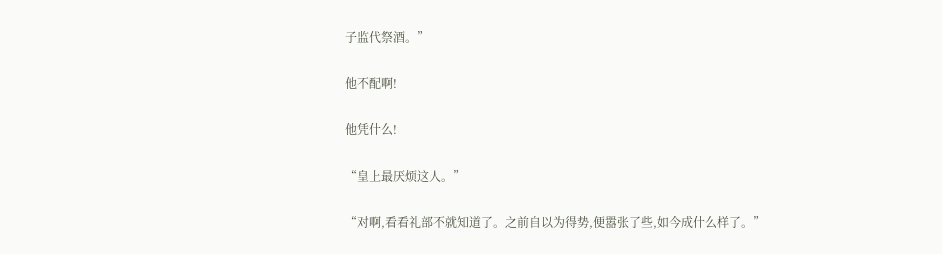子监代祭酒。”

他不配啊!

他凭什么!

“皇上最厌烦这人。”

“对啊,看看礼部不就知道了。之前自以为得势,便嚣张了些,如今成什么样了。”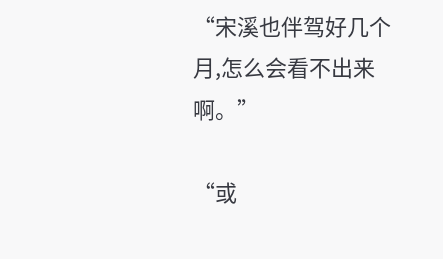“宋溪也伴驾好几个月,怎么会看不出来啊。”

“或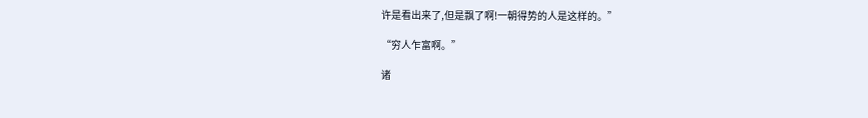许是看出来了,但是飘了啊!一朝得势的人是这样的。”

“穷人乍富啊。”

诸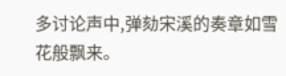多讨论声中,弹劾宋溪的奏章如雪花般飘来。